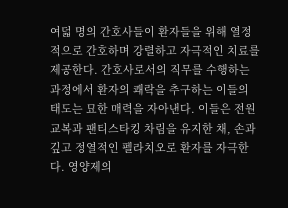여덟 명의 간호사들이 환자들을 위해 열정적으로 간호하며 강렬하고 자극적인 치료를 제공한다. 간호사로서의 직무를 수행하는 과정에서 환자의 쾌락을 추구하는 이들의 태도는 묘한 매력을 자아낸다. 이들은 전원 교복과 팬티스타킹 차림을 유지한 채, 손과 깊고 정열적인 펠라치오로 환자를 자극한다. 영양제의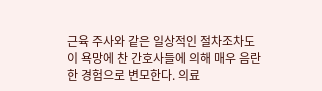근육 주사와 같은 일상적인 절차조차도 이 욕망에 찬 간호사들에 의해 매우 음란한 경험으로 변모한다. 의료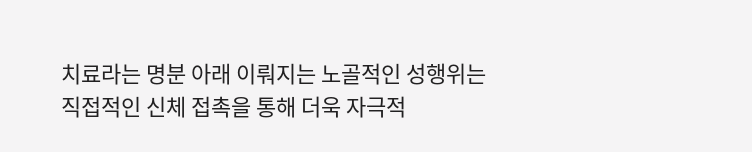치료라는 명분 아래 이뤄지는 노골적인 성행위는 직접적인 신체 접촉을 통해 더욱 자극적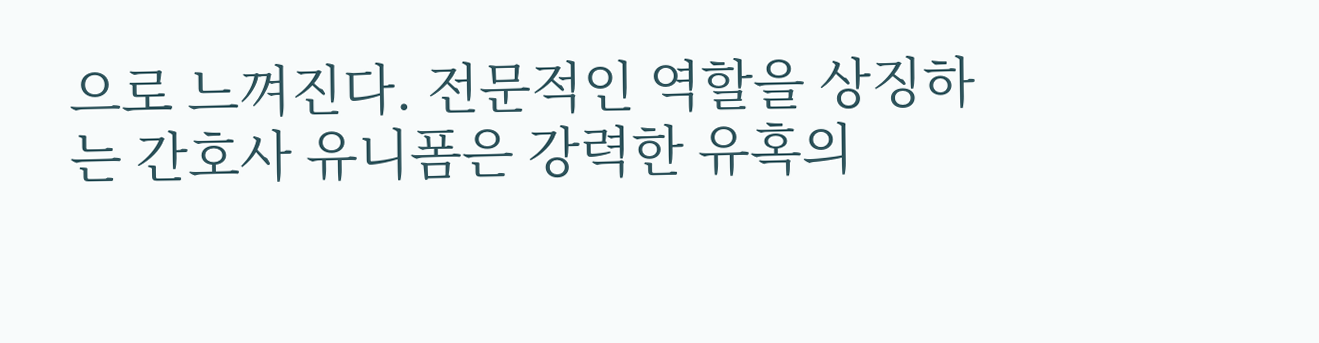으로 느껴진다. 전문적인 역할을 상징하는 간호사 유니폼은 강력한 유혹의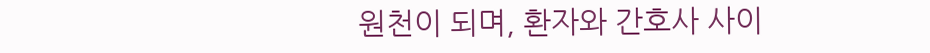원천이 되며, 환자와 간호사 사이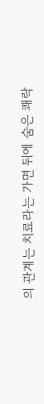의 관계는 치료라는 가면 뒤에 숨은 쾌락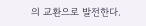의 교환으로 발전한다.